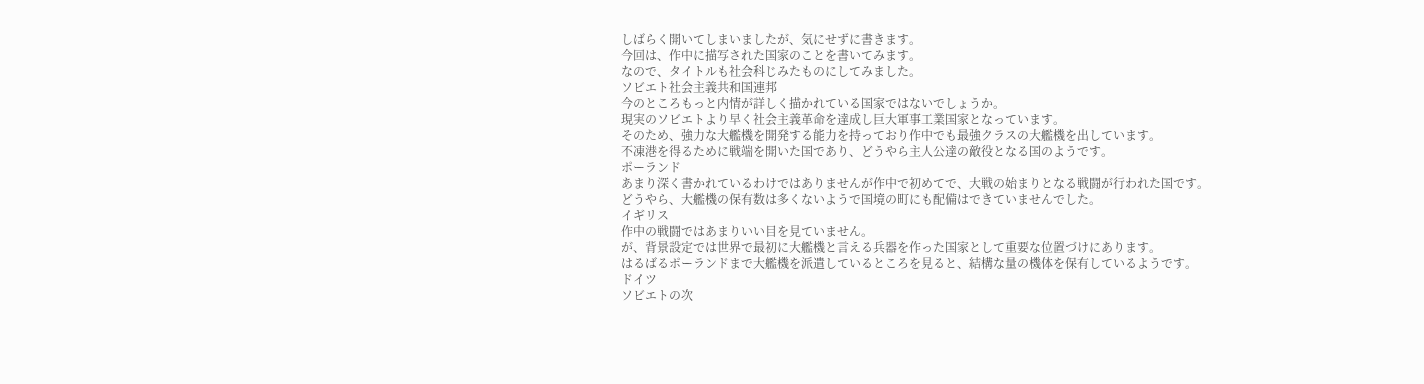しばらく開いてしまいましたが、気にせずに書きます。
今回は、作中に描写された国家のことを書いてみます。
なので、タイトルも社会科じみたものにしてみました。
ソビエト社会主義共和国連邦
今のところもっと内情が詳しく描かれている国家ではないでしょうか。
現実のソビエトより早く社会主義革命を達成し巨大軍事工業国家となっています。
そのため、強力な大艦機を開発する能力を持っており作中でも最強クラスの大艦機を出しています。
不凍港を得るために戦端を開いた国であり、どうやら主人公達の敵役となる国のようです。
ポーランド
あまり深く書かれているわけではありませんが作中で初めてで、大戦の始まりとなる戦闘が行われた国です。
どうやら、大艦機の保有数は多くないようで国境の町にも配備はできていませんでした。
イギリス
作中の戦闘ではあまりいい目を見ていません。
が、背景設定では世界で最初に大艦機と言える兵器を作った国家として重要な位置づけにあります。
はるばるポーランドまで大艦機を派遣しているところを見ると、結構な量の機体を保有しているようです。
ドイツ
ソビエトの次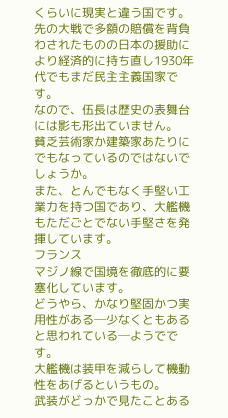くらいに現実と違う国です。
先の大戦で多額の賠償を背負わされたものの日本の援助により経済的に持ち直し1930年代でもまだ民主主義国家です。
なので、伍長は歴史の表舞台には影も形出ていません。
貧乏芸術家か建築家あたりにでもなっているのではないでしょうか。
また、とんでもなく手堅い工業力を持つ国であり、大艦機もただごとでない手堅さを発揮しています。
フランス
マジノ線で国境を徹底的に要塞化しています。
どうやら、かなり堅固かつ実用性がある─少なくともあると思われている─ようでです。
大艦機は装甲を減らして機動性をあげるというもの。
武装がどっかで見たことある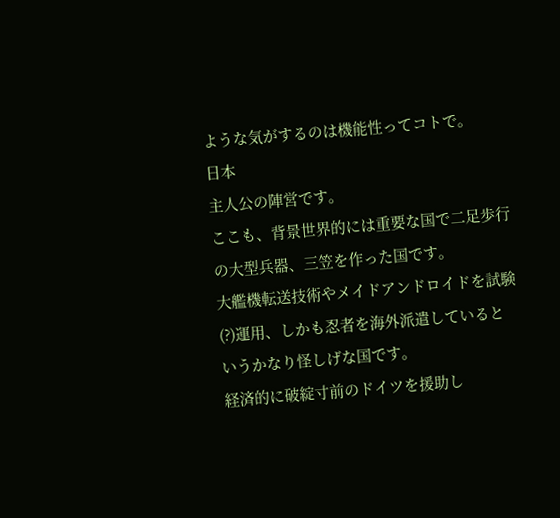ような気がするのは機能性ってコトで。
日本
主人公の陣営です。
ここも、背景世界的には重要な国で二足歩行の大型兵器、三笠を作った国です。
大艦機転送技術やメイドアンドロイドを試験(?)運用、しかも忍者を海外派遣しているというかなり怪しげな国です。
経済的に破綻寸前のドイツを援助し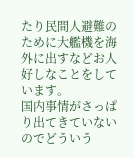たり民間人避難のために大艦機を海外に出すなどお人好しなことをしています。
国内事情がさっぱり出てきていないのでどういう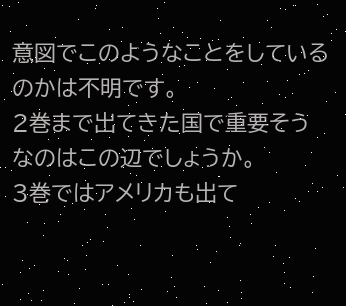意図でこのようなことをしているのかは不明です。
2巻まで出てきた国で重要そうなのはこの辺でしょうか。
3巻ではアメリカも出て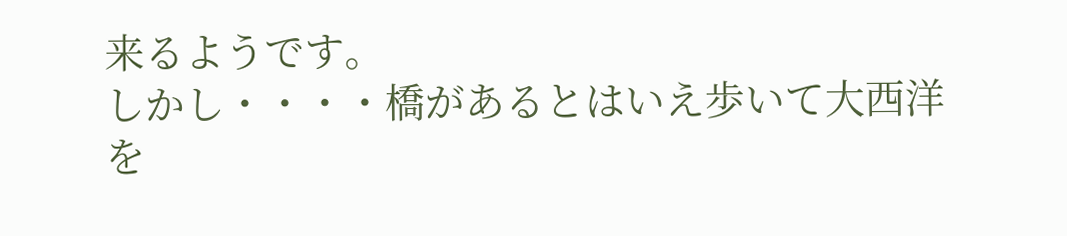来るようです。
しかし・・・・橋があるとはいえ歩いて大西洋を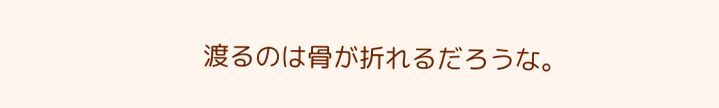渡るのは骨が折れるだろうな。